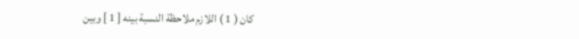كان ( 1 ) اللازم ملاحظة النسبة بينه [ 1 ] وبين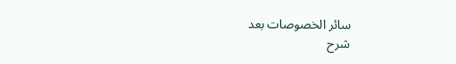سائر الخصوصات بعد
شرح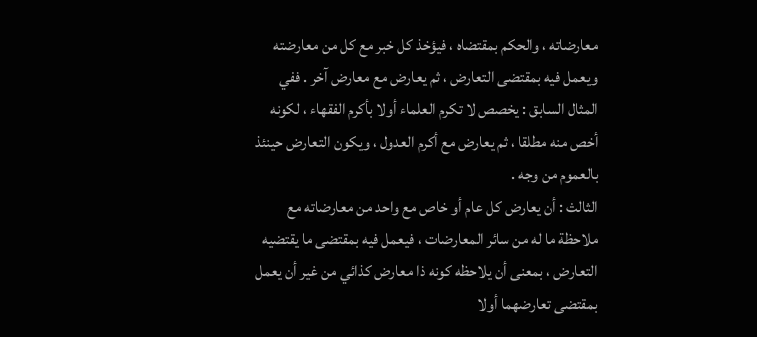معارضاته ، والحكم بمقتضاه ، فيؤخذ كل خبر مع كل من معارضته
ويعمل فيه بمقتضى التعارض ، ثم يعارض مع معارض آخر . ففي
المثال السابق : يخصص لا تكرم العلماء أولا بأكرم الفقهاء ، لكونه
أخص منه مطلقا ، ثم يعارض مع أكرم العدول ، ويكون التعارض حينئذ
بالعموم من وجه .
الثالث : أن يعارض كل عام أو خاص مع واحد من معارضاته مع
ملاحظة ما له من سائر المعارضات ، فيعمل فيه بمقتضى ما يقتضيه
التعارض ، بمعنى أن يلاحظه كونه ذا معارض كذائي من غير أن يعمل
بمقتضى تعارضهما أولا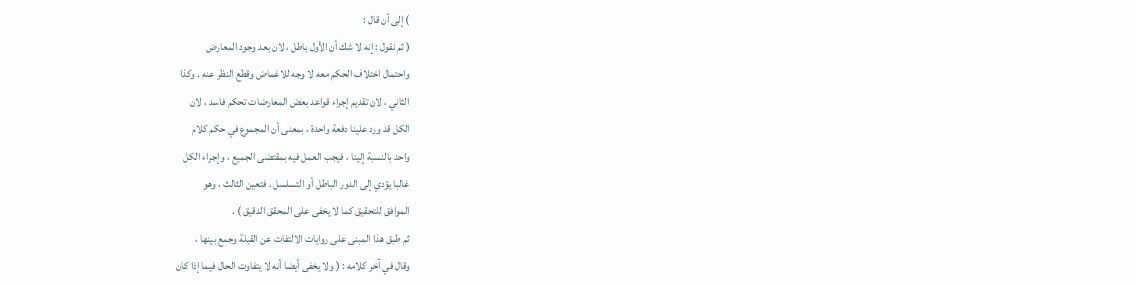) إلى أن قال :
( ثم نقول : إنه لا شك أن الأول باطل ، لان بعد وجود المعارض
واحتمال اختلاف الحكم معه لا وجه للاغماض وقطع النظر عنه . وكذا
الثاني ، لان تقديم إجراء قواعد بعض المعارضات تحكم فاسد ، لان
الكل قد ورد علينا دفعة واحدة ، بمعنى أن المجموع في حكم كلام
واحد بالنسبة إلينا ، فيجب العمل فيه بمقتضى الجميع ، وإجراء الكل
غالبا يؤدي إلى الدور الباطل أو التسلسل ، فتعين الثالث ، وهو
الموافق للتحقيق كما لا يخفى على المحقق الدقيق ) .
ثم طبق هذا المبنى على روايات الالتفات عن القبلة وجمع بينها ،
وقال في آخر كلامه : ( ولا يخفى أيضا أنه لا يتفاوت الحال فيما إذا كان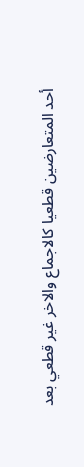أحد المتعارضين قطعيا كالاجماع والاخر غير قطعي بعد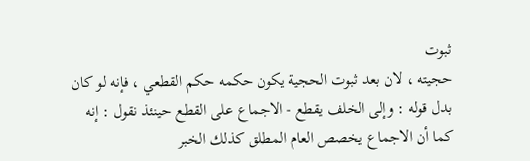ثبوت
حجيته ، لان بعد ثبوت الحجية يكون حكمه حكم القطعي ، فإنه لو كان
بدل قوله : وإلى الخلف يقطع - الاجماع على القطع حينئذ نقول : إنه
كما أن الاجماع يخصص العام المطلق كذلك الخبر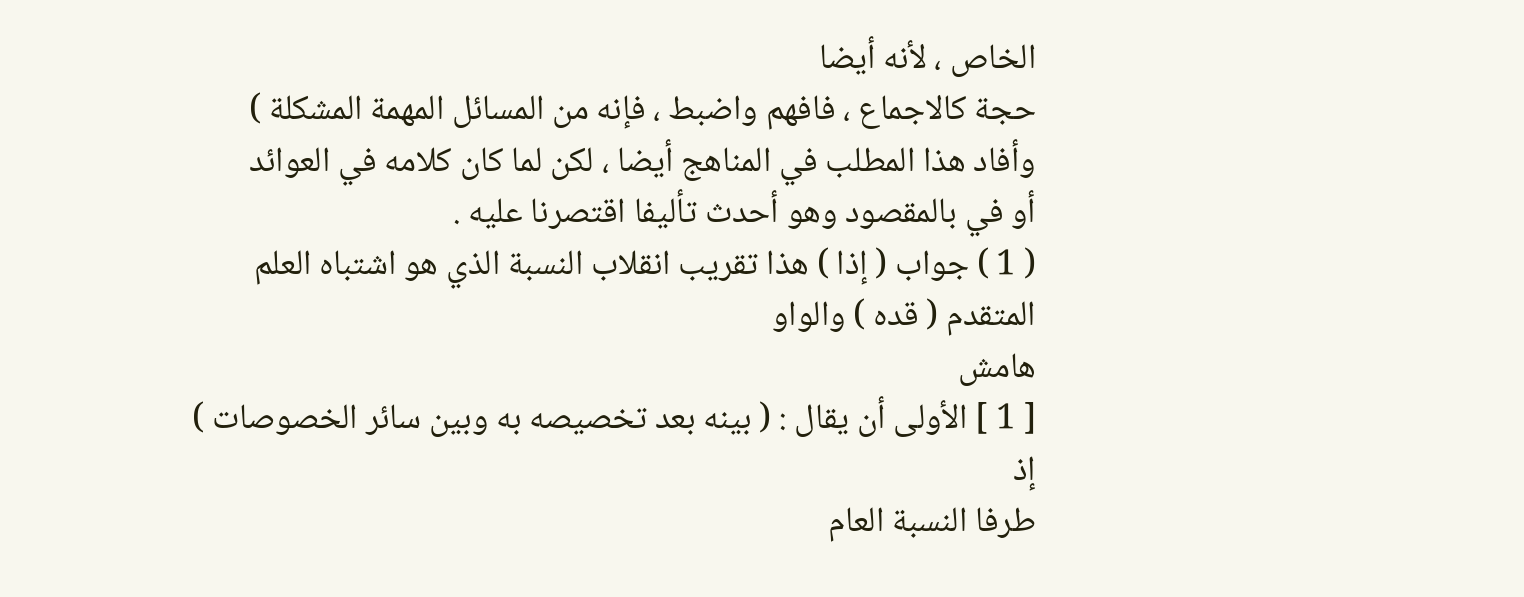الخاص ، لأنه أيضا
حجة كالاجماع ، فافهم واضبط ، فإنه من المسائل المهمة المشكلة )
وأفاد هذا المطلب في المناهج أيضا ، لكن لما كان كلامه في العوائد
أو في بالمقصود وهو أحدث تأليفا اقتصرنا عليه .
( 1 ) جواب ( إذا ) هذا تقريب انقلاب النسبة الذي هو اشتباه العلم
المتقدم ( قده ) والواو
هامش
[ 1 ] الأولى أن يقال : ( بينه بعد تخصيصه به وبين سائر الخصوصات ) إذ
طرفا النسبة العام